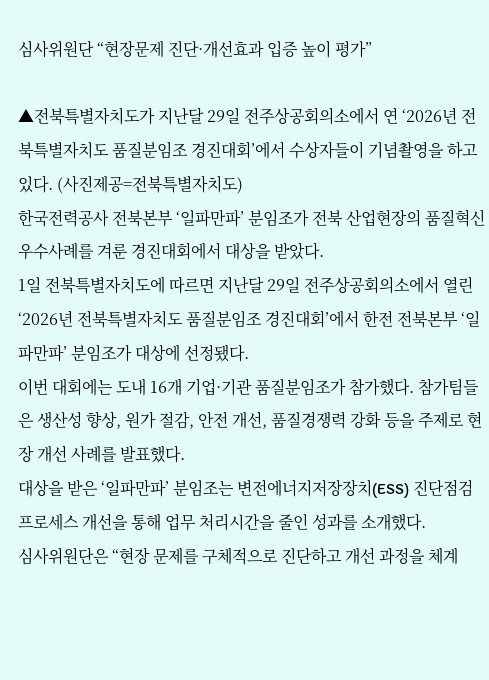심사위원단 “현장문제 진단·개선효과 입증 높이 평가”

▲전북특별자치도가 지난달 29일 전주상공회의소에서 연 ‘2026년 전북특별자치도 품질분임조 경진대회’에서 수상자들이 기념촬영을 하고 있다. (사진제공=전북특별자치도)
한국전력공사 전북본부 ‘일파만파’ 분임조가 전북 산업현장의 품질혁신 우수사례를 겨룬 경진대회에서 대상을 받았다.
1일 전북특별자치도에 따르면 지난달 29일 전주상공회의소에서 열린 ‘2026년 전북특별자치도 품질분임조 경진대회’에서 한전 전북본부 ‘일파만파’ 분임조가 대상에 선정됐다.
이번 대회에는 도내 16개 기업·기관 품질분임조가 참가했다. 참가팀들은 생산성 향상, 원가 절감, 안전 개선, 품질경쟁력 강화 등을 주제로 현장 개선 사례를 발표했다.
대상을 받은 ‘일파만파’ 분임조는 변전에너지저장장치(ESS) 진단점검 프로세스 개선을 통해 업무 처리시간을 줄인 성과를 소개했다.
심사위원단은 “현장 문제를 구체적으로 진단하고 개선 과정을 체계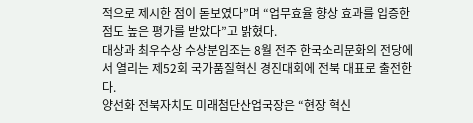적으로 제시한 점이 돋보였다”며 “업무효율 향상 효과를 입증한 점도 높은 평가를 받았다”고 밝혔다.
대상과 최우수상 수상분임조는 8월 전주 한국소리문화의 전당에서 열리는 제52회 국가품질혁신 경진대회에 전북 대표로 출전한다.
양선화 전북자치도 미래첨단산업국장은 “현장 혁신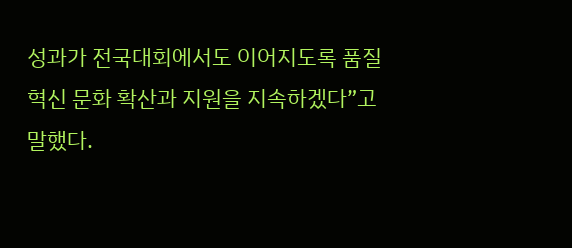성과가 전국대회에서도 이어지도록 품질혁신 문화 확산과 지원을 지속하겠다”고 말했다.